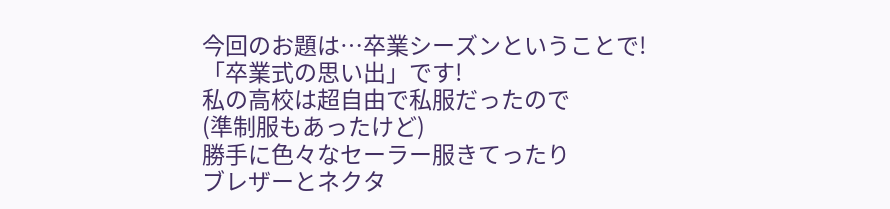今回のお題は…卒業シーズンということで!
「卒業式の思い出」です!
私の高校は超自由で私服だったので
(準制服もあったけど)
勝手に色々なセーラー服きてったり
ブレザーとネクタ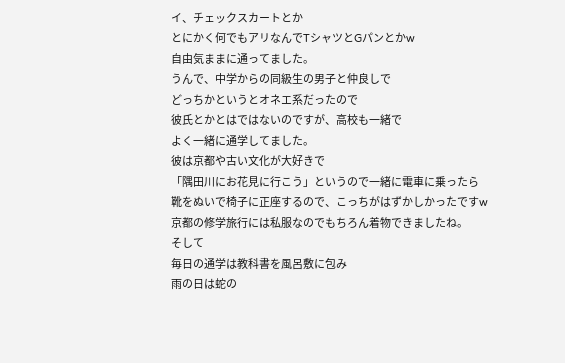イ、チェックスカートとか
とにかく何でもアリなんでTシャツとGパンとかw
自由気ままに通ってました。
うんで、中学からの同級生の男子と仲良しで
どっちかというとオネエ系だったので
彼氏とかとはではないのですが、高校も一緒で
よく一緒に通学してました。
彼は京都や古い文化が大好きで
「隅田川にお花見に行こう」というので一緒に電車に乗ったら
靴をぬいで椅子に正座するので、こっちがはずかしかったですw
京都の修学旅行には私服なのでもちろん着物できましたね。
そして
毎日の通学は教科書を風呂敷に包み
雨の日は蛇の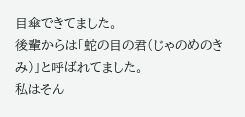目傘できてました。
後輩からは「蛇の目の君(じゃのめのきみ)」と呼ばれてました。
私はそん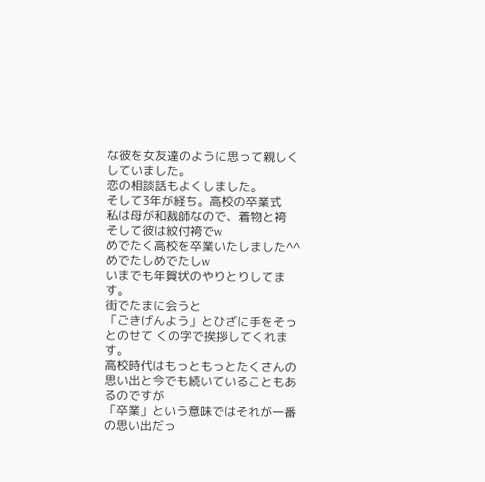な彼を女友達のように思って親しくしていました。
恋の相談話もよくしました。
そして3年が経ち。高校の卒業式
私は母が和裁師なので、着物と袴
そして彼は紋付袴でw
めでたく高校を卒業いたしました^^
めでたしめでたしw
いまでも年賀状のやりとりしてます。
街でたまに会うと
「ごきげんよう」とひざに手をそっとのせて くの字で挨拶してくれます。
高校時代はもっともっとたくさんの思い出と今でも続いていることもあるのですが
「卒業」という意味ではそれが一番の思い出だっ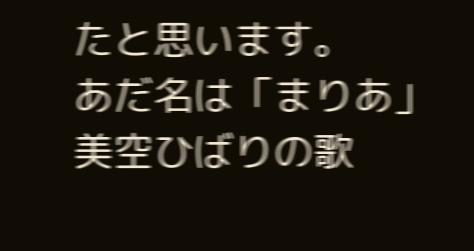たと思います。
あだ名は「まりあ」
美空ひばりの歌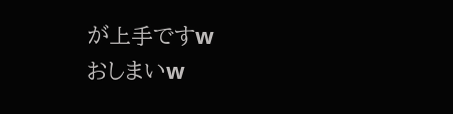が上手ですw
おしまいw